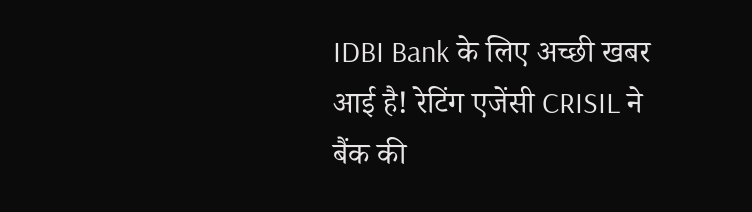IDBI Bank के लिए अच्छी खबर आई है! रेटिंग एजेंसी CRISIL ने बैंक की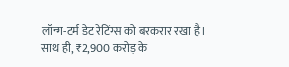लॉन्ग-टर्म डेट रेटिंग्स को बरकरार रखा है। साथ ही, ₹2,900 करोड़ के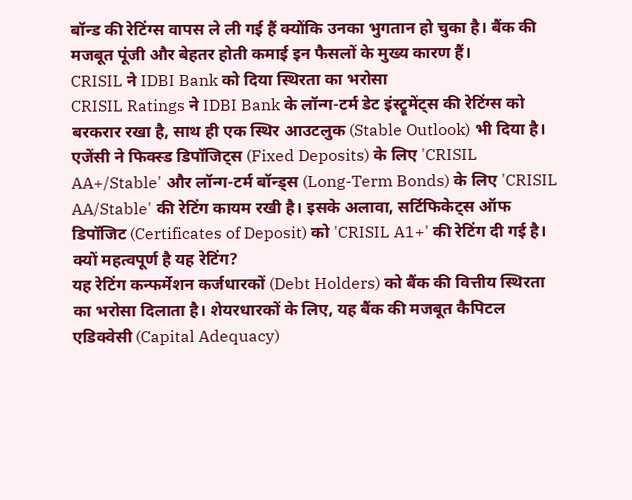बॉन्ड की रेटिंग्स वापस ले ली गई हैं क्योंकि उनका भुगतान हो चुका है। बैंक की मजबूत पूंजी और बेहतर होती कमाई इन फैसलों के मुख्य कारण हैं।
CRISIL ने IDBI Bank को दिया स्थिरता का भरोसा
CRISIL Ratings ने IDBI Bank के लॉन्ग-टर्म डेट इंस्ट्रूमेंट्स की रेटिंग्स को बरकरार रखा है, साथ ही एक स्थिर आउटलुक (Stable Outlook) भी दिया है। एजेंसी ने फिक्स्ड डिपॉजिट्स (Fixed Deposits) के लिए 'CRISIL AA+/Stable' और लॉन्ग-टर्म बॉन्ड्स (Long-Term Bonds) के लिए 'CRISIL AA/Stable' की रेटिंग कायम रखी है। इसके अलावा, सर्टिफिकेट्स ऑफ डिपॉजिट (Certificates of Deposit) को 'CRISIL A1+' की रेटिंग दी गई है।
क्यों महत्वपूर्ण है यह रेटिंग?
यह रेटिंग कन्फर्मेशन कर्जधारकों (Debt Holders) को बैंक की वित्तीय स्थिरता का भरोसा दिलाता है। शेयरधारकों के लिए, यह बैंक की मजबूत कैपिटल एडिक्वेसी (Capital Adequacy)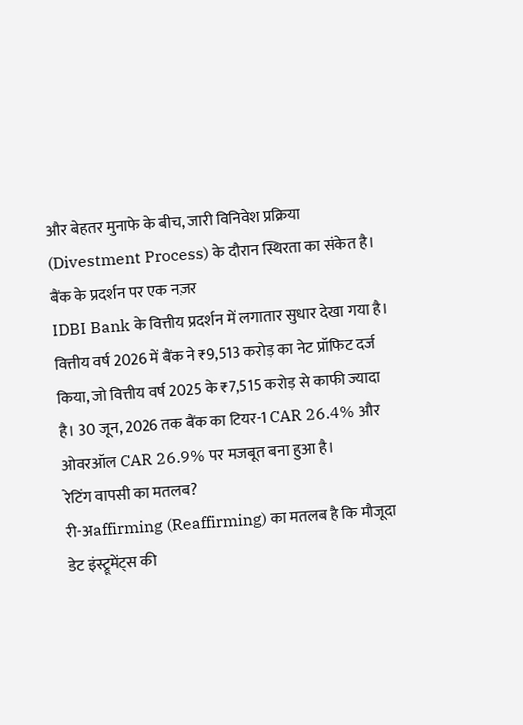और बेहतर मुनाफे के बीच, जारी विनिवेश प्रक्रिया (Divestment Process) के दौरान स्थिरता का संकेत है।
बैंक के प्रदर्शन पर एक नज़र
IDBI Bank के वित्तीय प्रदर्शन में लगातार सुधार देखा गया है। वित्तीय वर्ष 2026 में बैंक ने ₹9,513 करोड़ का नेट प्रॉफिट दर्ज किया, जो वित्तीय वर्ष 2025 के ₹7,515 करोड़ से काफी ज्यादा है। 30 जून, 2026 तक बैंक का टियर-1 CAR 26.4% और ओवरऑल CAR 26.9% पर मजबूत बना हुआ है।
रेटिंग वापसी का मतलब?
री-अaffirming (Reaffirming) का मतलब है कि मौजूदा डेट इंस्ट्रूमेंट्स की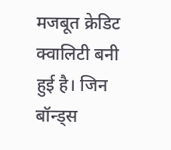मजबूत क्रेडिट क्वालिटी बनी हुई है। जिन बॉन्ड्स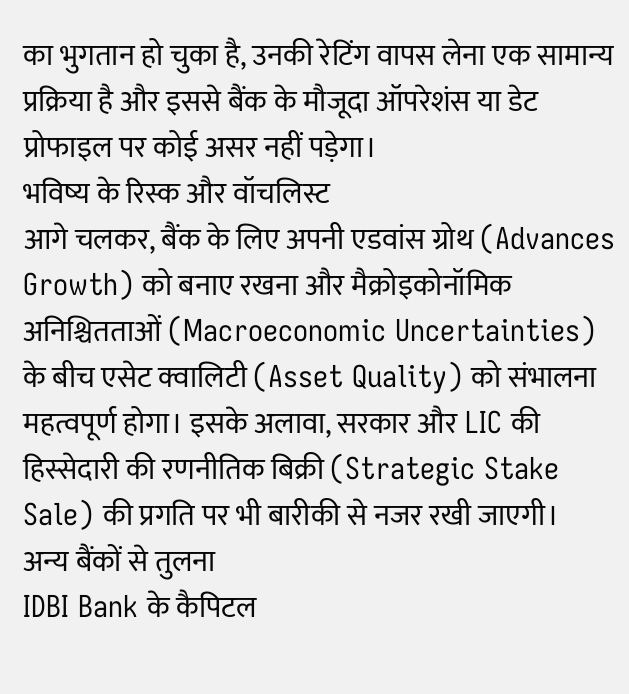का भुगतान हो चुका है, उनकी रेटिंग वापस लेना एक सामान्य प्रक्रिया है और इससे बैंक के मौजूदा ऑपरेशंस या डेट प्रोफाइल पर कोई असर नहीं पड़ेगा।
भविष्य के रिस्क और वॉचलिस्ट
आगे चलकर, बैंक के लिए अपनी एडवांस ग्रोथ (Advances Growth) को बनाए रखना और मैक्रोइकोनॉमिक अनिश्चितताओं (Macroeconomic Uncertainties) के बीच एसेट क्वालिटी (Asset Quality) को संभालना महत्वपूर्ण होगा। इसके अलावा, सरकार और LIC की हिस्सेदारी की रणनीतिक बिक्री (Strategic Stake Sale) की प्रगति पर भी बारीकी से नजर रखी जाएगी।
अन्य बैंकों से तुलना
IDBI Bank के कैपिटल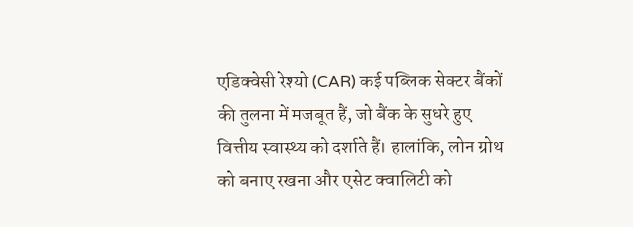एडिक्वेसी रेश्यो (CAR) कई पब्लिक सेक्टर बैंकों की तुलना में मजबूत हैं, जो बैंक के सुधरे हुए वित्तीय स्वास्थ्य को दर्शाते हैं। हालांकि, लोन ग्रोथ को बनाए रखना और एसेट क्वालिटी को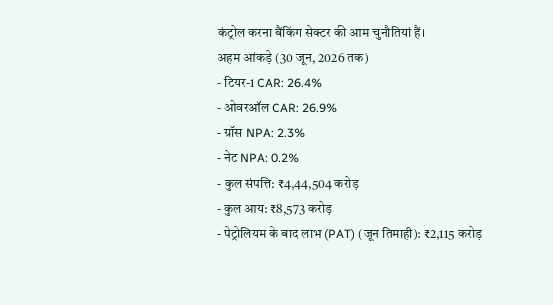कंट्रोल करना बैंकिंग सेक्टर की आम चुनौतियां हैं।
अहम आंकड़े (30 जून, 2026 तक)
- टियर-1 CAR: 26.4%
- ओवरऑल CAR: 26.9%
- ग्रॉस NPA: 2.3%
- नेट NPA: 0.2%
- कुल संपत्ति: ₹4,44,504 करोड़
- कुल आय: ₹8,573 करोड़
- पेट्रोलियम के बाद लाभ (PAT) (जून तिमाही): ₹2,115 करोड़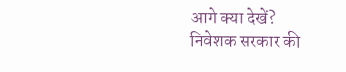आगे क्या देखें?
निवेशक सरकार की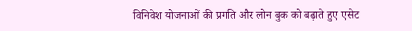विनिवेश योजनाओं की प्रगति और लोन बुक को बढ़ाते हुए एसेट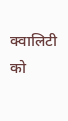क्वालिटी को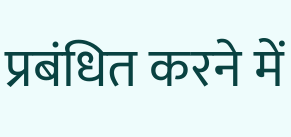प्रबंधित करने में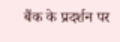बैंक के प्रदर्शन पर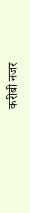करीबी नजर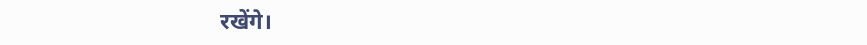रखेंगे।